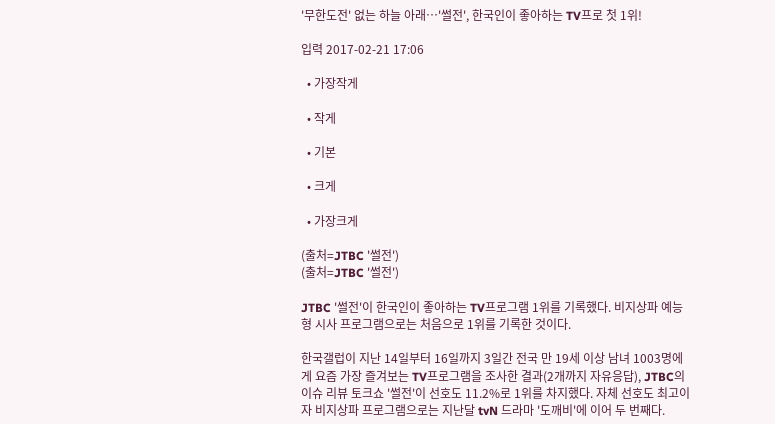'무한도전' 없는 하늘 아래…'썰전', 한국인이 좋아하는 TV프로 첫 1위!

입력 2017-02-21 17:06

  • 가장작게

  • 작게

  • 기본

  • 크게

  • 가장크게

(출처=JTBC '썰전')
(출처=JTBC '썰전')

JTBC '썰전'이 한국인이 좋아하는 TV프로그램 1위를 기록했다. 비지상파 예능형 시사 프로그램으로는 처음으로 1위를 기록한 것이다.

한국갤럽이 지난 14일부터 16일까지 3일간 전국 만 19세 이상 남녀 1003명에게 요즘 가장 즐겨보는 TV프로그램을 조사한 결과(2개까지 자유응답), JTBC의 이슈 리뷰 토크쇼 '썰전'이 선호도 11.2%로 1위를 차지했다. 자체 선호도 최고이자 비지상파 프로그램으로는 지난달 tvN 드라마 '도깨비'에 이어 두 번째다.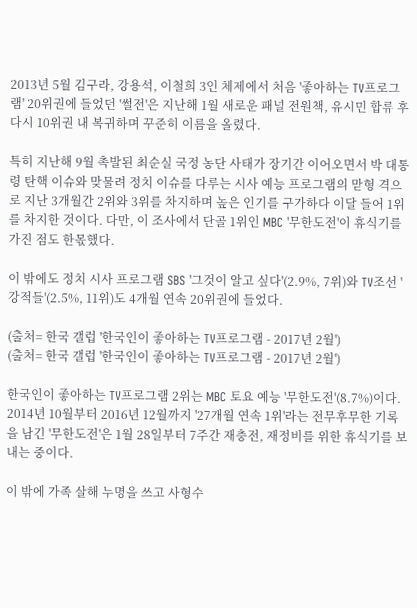2013년 5월 김구라, 강용석, 이철희 3인 체제에서 처음 '좋아하는 TV프로그램' 20위권에 들었던 '썰전'은 지난해 1월 새로운 패널 전원책, 유시민 합류 후 다시 10위권 내 복귀하며 꾸준히 이름을 올렸다.

특히 지난해 9월 촉발된 최순실 국정 농단 사태가 장기간 이어오면서 박 대통령 탄핵 이슈와 맞물려 정치 이슈를 다루는 시사 예능 프로그램의 맏형 격으로 지난 3개월간 2위와 3위를 차지하며 높은 인기를 구가하다 이달 들어 1위를 차지한 것이다. 다만, 이 조사에서 단골 1위인 MBC '무한도전'이 휴식기를 가진 점도 한몫했다.

이 밖에도 정치 시사 프로그램 SBS '그것이 알고 싶다'(2.9%, 7위)와 TV조선 '강적들'(2.5%, 11위)도 4개월 연속 20위권에 들었다.

(출처= 한국 갤럽 '한국인이 좋아하는 TV프로그램 - 2017년 2월')
(출처= 한국 갤럽 '한국인이 좋아하는 TV프로그램 - 2017년 2월')

한국인이 좋아하는 TV프로그램 2위는 MBC 토요 예능 '무한도전'(8.7%)이다. 2014년 10월부터 2016년 12월까지 '27개월 연속 1위'라는 전무후무한 기록을 남긴 '무한도전'은 1월 28일부터 7주간 재충전, 재정비를 위한 휴식기를 보내는 중이다.

이 밖에 가족 살해 누명을 쓰고 사형수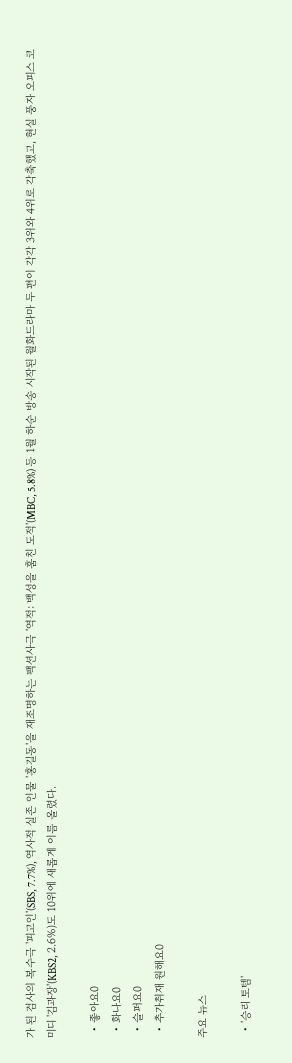가 된 검사의 복수극 '피고인'(SBS, 7.7%), 역사적 실존 인물 '홍길동'을 재조명하는 팩션사극 '역적: 백성을 훔친 도적'(MBC, 5.8%) 등 1월 하순 방송 시작된 월화드라마 두 편이 각각 3위와 4위로 각축했고, 현실 풍자 오피스 코미디 '김과장'(KBS2, 2.6%)도 10위에 새롭게 이름 올렸다.

  • 좋아요0
  • 화나요0
  • 슬퍼요0
  • 추가취재 원해요0

주요 뉴스

  • '승리 토템'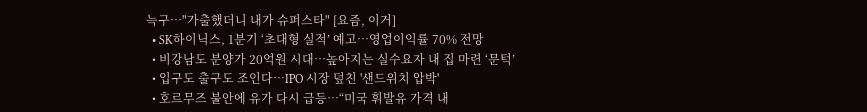늑구…"가출했더니 내가 슈퍼스타" [요즘, 이거]
  • SK하이닉스, 1분기 ‘초대형 실적’ 예고…영업이익률 70% 전망
  • 비강남도 분양가 20억원 시대…높아지는 실수요자 내 집 마련 ‘문턱’
  • 입구도 출구도 조인다…IPO 시장 덮친 '샌드위치 압박'
  • 호르무즈 불안에 유가 다시 급등…“미국 휘발유 가격 내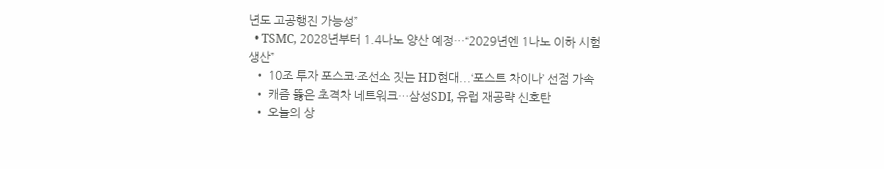년도 고공행진 가능성”
  • TSMC, 2028년부터 1.4나노 양산 예정…“2029년엔 1나노 이하 시험생산”
  • 10조 투자 포스코·조선소 짓는 HD현대...‘포스트 차이나’ 선점 가속
  • 캐즘 뚫은 초격차 네트워크…삼성SDI, 유럽 재공략 신호탄
  • 오늘의 상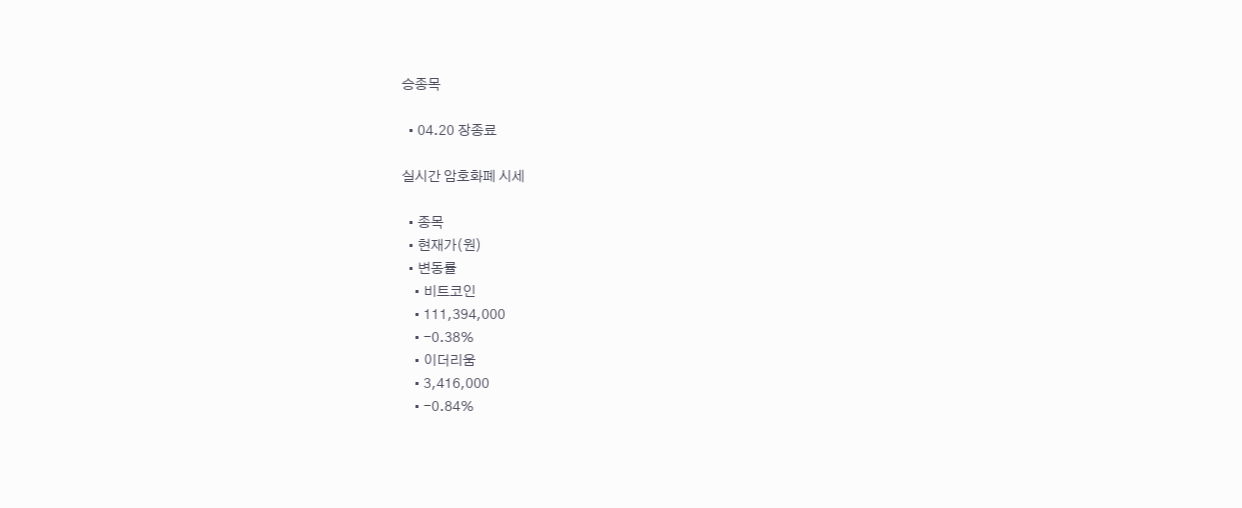승종목

  • 04.20 장종료

실시간 암호화폐 시세

  • 종목
  • 현재가(원)
  • 변동률
    • 비트코인
    • 111,394,000
    • -0.38%
    • 이더리움
    • 3,416,000
    • -0.84%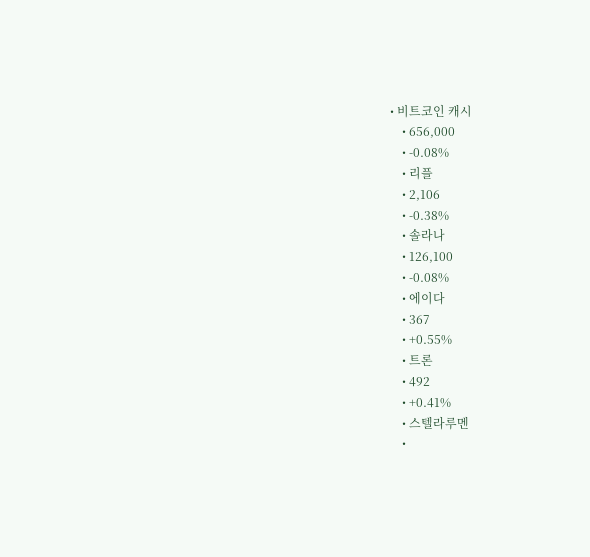• 비트코인 캐시
    • 656,000
    • -0.08%
    • 리플
    • 2,106
    • -0.38%
    • 솔라나
    • 126,100
    • -0.08%
    • 에이다
    • 367
    • +0.55%
    • 트론
    • 492
    • +0.41%
    • 스텔라루멘
    •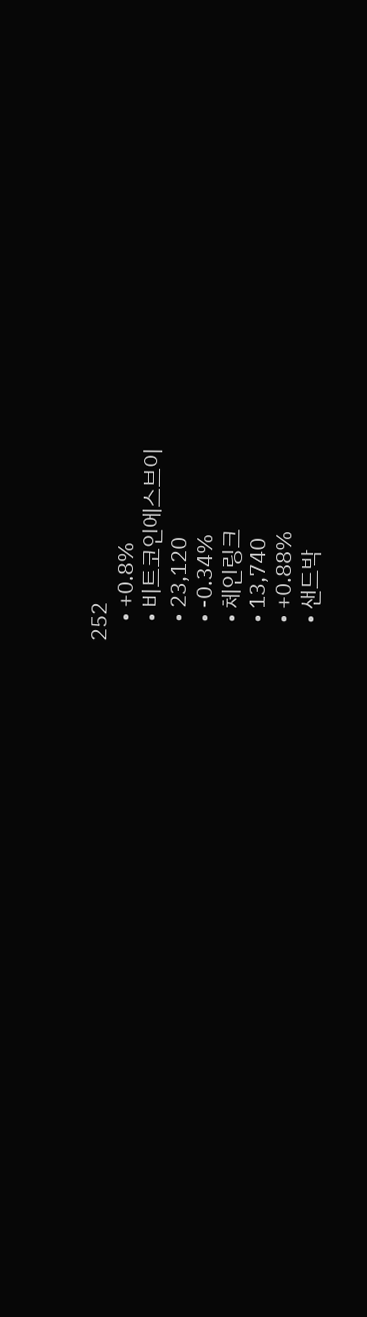252
    • +0.8%
    • 비트코인에스브이
    • 23,120
    • -0.34%
    • 체인링크
    • 13,740
    • +0.88%
    • 샌드박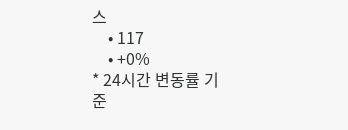스
    • 117
    • +0%
* 24시간 변동률 기준